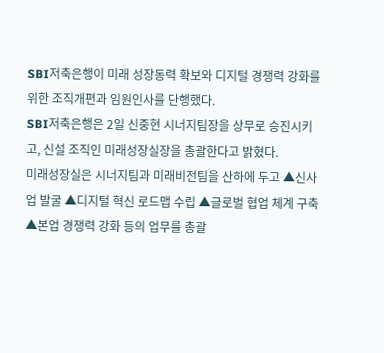SBI저축은행이 미래 성장동력 확보와 디지털 경쟁력 강화를 위한 조직개편과 임원인사를 단행했다.
SBI저축은행은 2일 신중현 시너지팀장을 상무로 승진시키고, 신설 조직인 미래성장실장을 총괄한다고 밝혔다.
미래성장실은 시너지팀과 미래비전팀을 산하에 두고 ▲신사업 발굴 ▲디지털 혁신 로드맵 수립 ▲글로벌 협업 체계 구축 ▲본업 경쟁력 강화 등의 업무를 총괄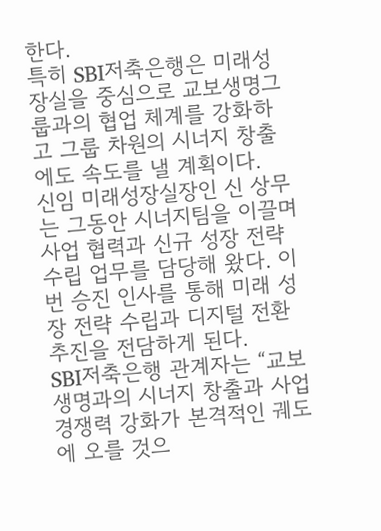한다.
특히 SBI저축은행은 미래성장실을 중심으로 교보생명그룹과의 협업 체계를 강화하고 그룹 차원의 시너지 창출에도 속도를 낼 계획이다.
신임 미래성장실장인 신 상무는 그동안 시너지팀을 이끌며 사업 협력과 신규 성장 전략 수립 업무를 담당해 왔다. 이번 승진 인사를 통해 미래 성장 전략 수립과 디지털 전환 추진을 전담하게 된다.
SBI저축은행 관계자는 “교보생명과의 시너지 창출과 사업 경쟁력 강화가 본격적인 궤도에 오를 것으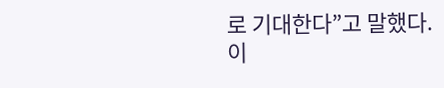로 기대한다”고 말했다.
이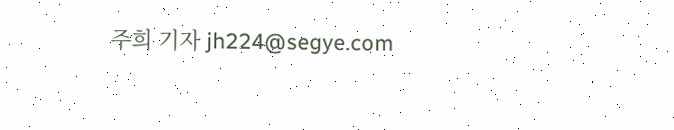주희 기자 jh224@segye.com